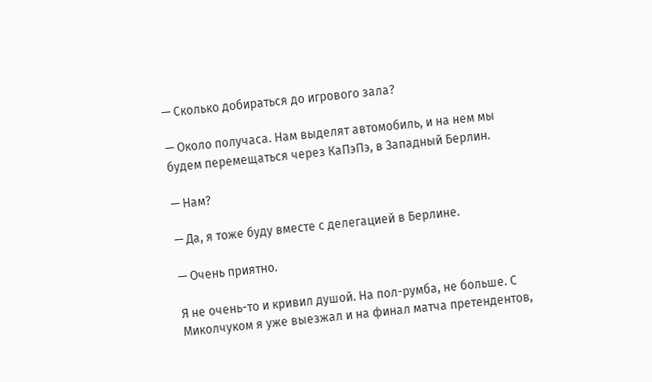— Сколько добираться до игрового зала?

— Около получаса. Нам выделят автомобиль, и на нем мы будем перемещаться через КаПэПэ, в Западный Берлин.

— Нам?

— Да, я тоже буду вместе с делегацией в Берлине.

— Очень приятно.

Я не очень-то и кривил душой. На пол-румба, не больше. С Миколчуком я уже выезжал и на финал матча претендентов,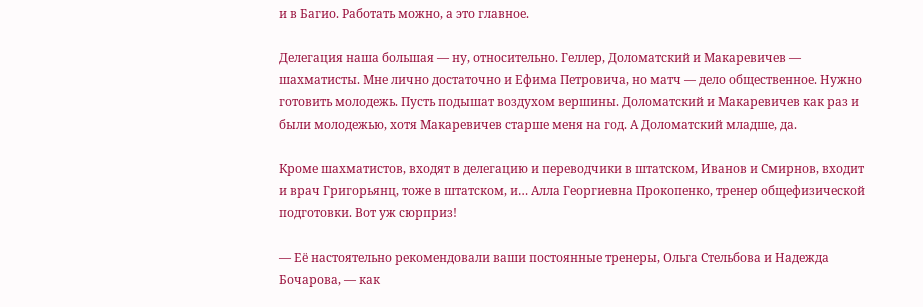и в Багио. Работать можно, а это главное.

Делегация наша большая — ну, относительно. Геллер, Доломатский и Макаревичев — шахматисты. Мне лично достаточно и Ефима Петровича, но матч — дело общественное. Нужно готовить молодежь. Пусть подышат воздухом вершины. Доломатский и Макаревичев как раз и были молодежью, хотя Макаревичев старше меня на год. А Доломатский младше, да.

Кроме шахматистов, входят в делегацию и переводчики в штатском, Иванов и Смирнов, входит и врач Григорьянц, тоже в штатском, и… Алла Георгиевна Прокопенко, тренер общефизической подготовки. Вот уж сюрприз!

— Её настоятельно рекомендовали ваши постоянные тренеры, Ольга Стельбова и Надежда Бочарова, — как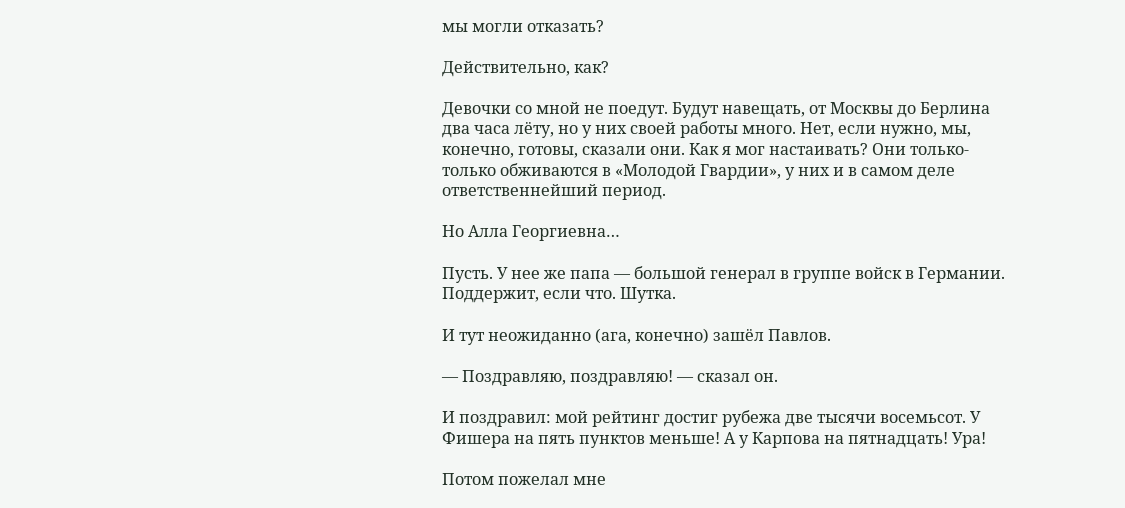мы могли отказать?

Действительно, как?

Девочки со мной не поедут. Будут навещать, от Москвы до Берлина два часа лёту, но у них своей работы много. Нет, если нужно, мы, конечно, готовы, сказали они. Как я мог настаивать? Они только-только обживаются в «Молодой Гвардии», у них и в самом деле ответственнейший период.

Но Алла Георгиевна…

Пусть. У нее же папа — большой генерал в группе войск в Германии. Поддержит, если что. Шутка.

И тут неожиданно (ага, конечно) зашёл Павлов.

— Поздравляю, поздравляю! — сказал он.

И поздравил: мой рейтинг достиг рубежа две тысячи восемьсот. У Фишера на пять пунктов меньше! А у Карпова на пятнадцать! Ура!

Потом пожелал мне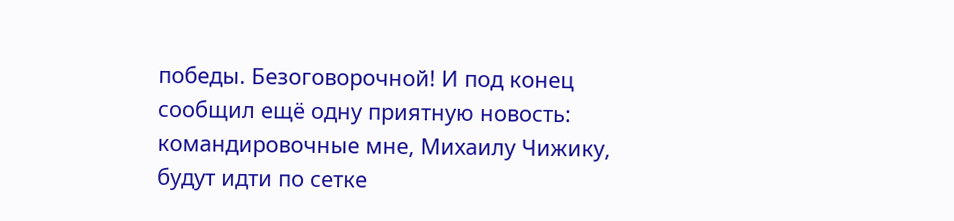победы. Безоговорочной! И под конец сообщил ещё одну приятную новость: командировочные мне, Михаилу Чижику, будут идти по сетке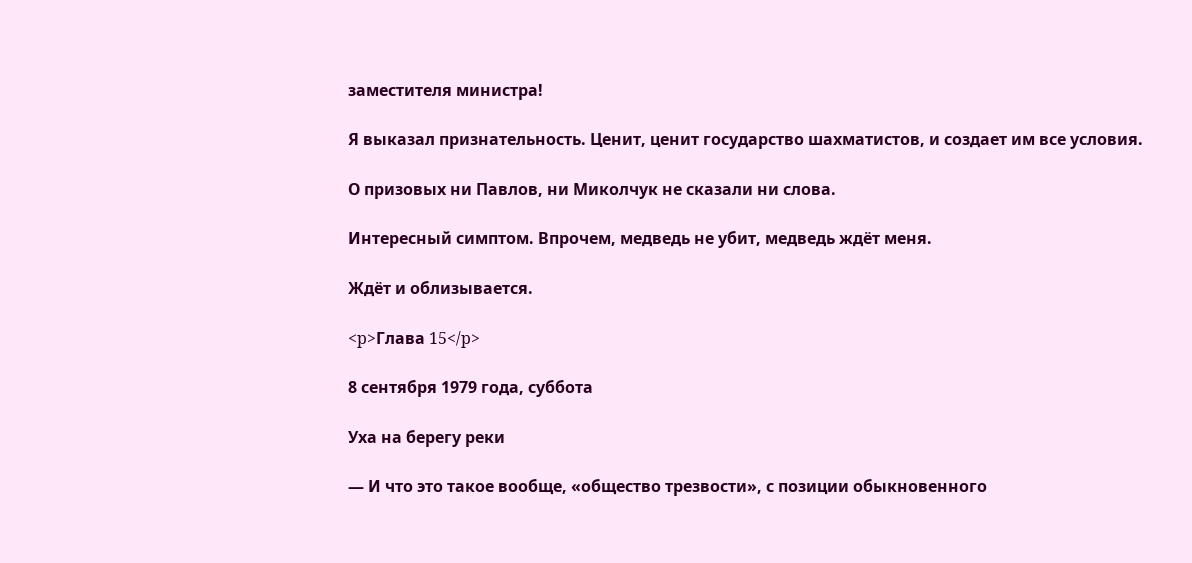заместителя министра!

Я выказал признательность. Ценит, ценит государство шахматистов, и создает им все условия.

О призовых ни Павлов, ни Миколчук не сказали ни слова.

Интересный симптом. Впрочем, медведь не убит, медведь ждёт меня.

Ждёт и облизывается.

<p>Глава 15</p>

8 сентября 1979 года, суббота

Уха на берегу реки

— И что это такое вообще, «общество трезвости», с позиции обыкновенного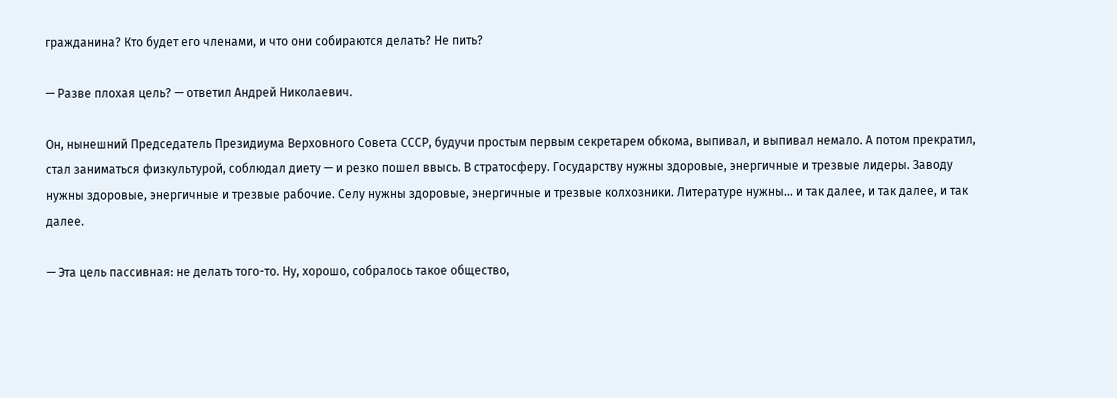гражданина? Кто будет его членами, и что они собираются делать? Не пить?

— Разве плохая цель? — ответил Андрей Николаевич.

Он, нынешний Председатель Президиума Верховного Совета СССР, будучи простым первым секретарем обкома, выпивал, и выпивал немало. А потом прекратил, стал заниматься физкультурой, соблюдал диету — и резко пошел ввысь. В стратосферу. Государству нужны здоровые, энергичные и трезвые лидеры. Заводу нужны здоровые, энергичные и трезвые рабочие. Селу нужны здоровые, энергичные и трезвые колхозники. Литературе нужны… и так далее, и так далее, и так далее.

— Эта цель пассивная: не делать того-то. Ну, хорошо, собралось такое общество,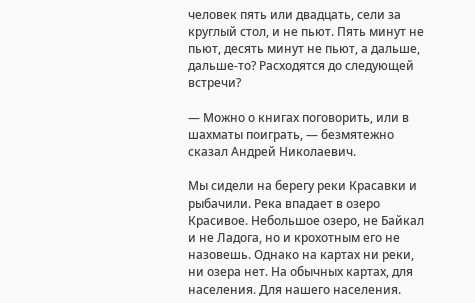человек пять или двадцать, сели за круглый стол, и не пьют. Пять минут не пьют, десять минут не пьют, а дальше, дальше-то? Расходятся до следующей встречи?

— Можно о книгах поговорить, или в шахматы поиграть, — безмятежно сказал Андрей Николаевич.

Мы сидели на берегу реки Красавки и рыбачили. Река впадает в озеро Красивое. Небольшое озеро, не Байкал и не Ладога, но и крохотным его не назовешь. Однако на картах ни реки, ни озера нет. На обычных картах, для населения. Для нашего населения.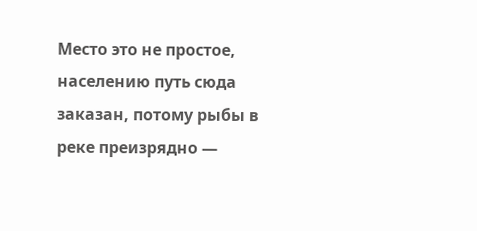Место это не простое, населению путь сюда заказан, потому рыбы в реке преизрядно —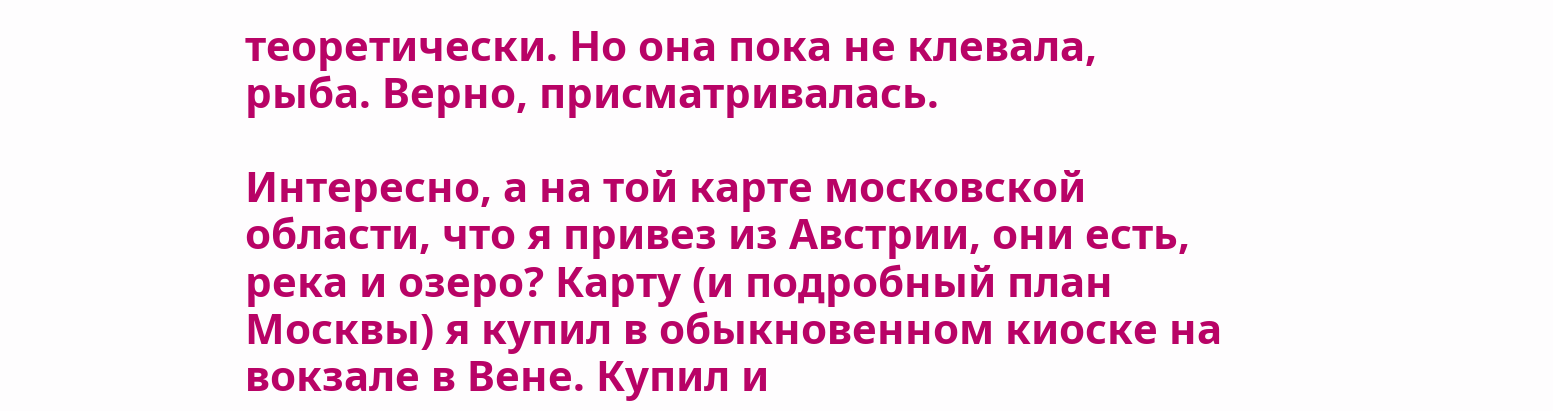теоретически. Но она пока не клевала, рыба. Верно, присматривалась.

Интересно, а на той карте московской области, что я привез из Австрии, они есть, река и озеро? Карту (и подробный план Москвы) я купил в обыкновенном киоске на вокзале в Вене. Купил и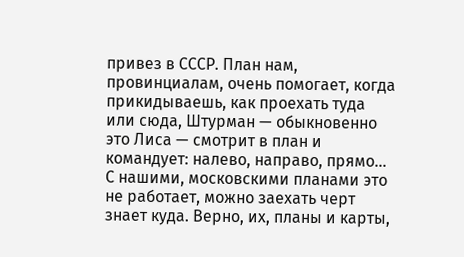привез в СССР. План нам, провинциалам, очень помогает, когда прикидываешь, как проехать туда или сюда, Штурман — обыкновенно это Лиса — смотрит в план и командует: налево, направо, прямо… С нашими, московскими планами это не работает, можно заехать черт знает куда. Верно, их, планы и карты,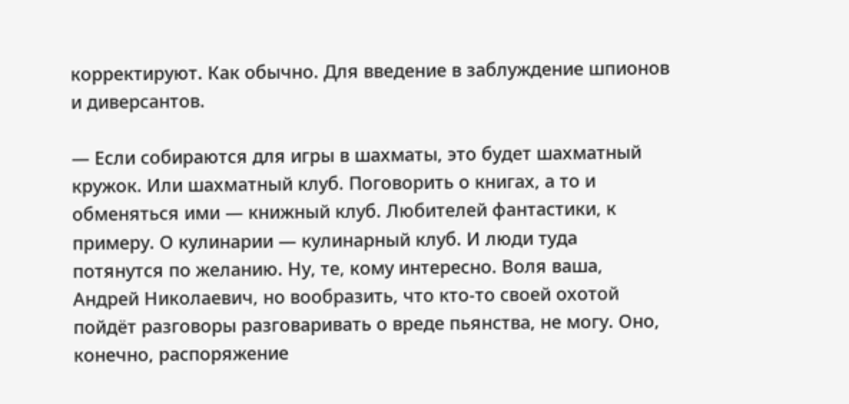корректируют. Как обычно. Для введение в заблуждение шпионов и диверсантов.

— Если собираются для игры в шахматы, это будет шахматный кружок. Или шахматный клуб. Поговорить о книгах, а то и обменяться ими — книжный клуб. Любителей фантастики, к примеру. О кулинарии — кулинарный клуб. И люди туда потянутся по желанию. Ну, те, кому интересно. Воля ваша, Андрей Николаевич, но вообразить, что кто-то своей охотой пойдёт разговоры разговаривать о вреде пьянства, не могу. Оно, конечно, распоряжение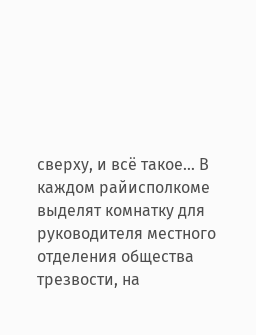сверху, и всё такое… В каждом райисполкоме выделят комнатку для руководителя местного отделения общества трезвости, на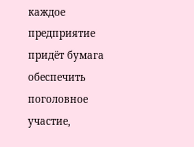каждое предприятие придёт бумага обеспечить поголовное участие,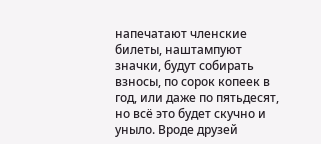напечатают членские билеты, наштампуют значки, будут собирать взносы, по сорок копеек в год, или даже по пятьдесят, но всё это будет скучно и уныло. Вроде друзей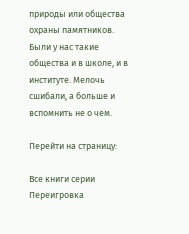природы или общества охраны памятников. Были у нас такие общества и в школе, и в институте. Мелочь сшибали, а больше и вспомнить не о чем.

Перейти на страницу:

Все книги серии Переигровка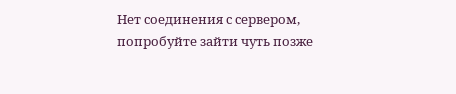Нет соединения с сервером, попробуйте зайти чуть позже